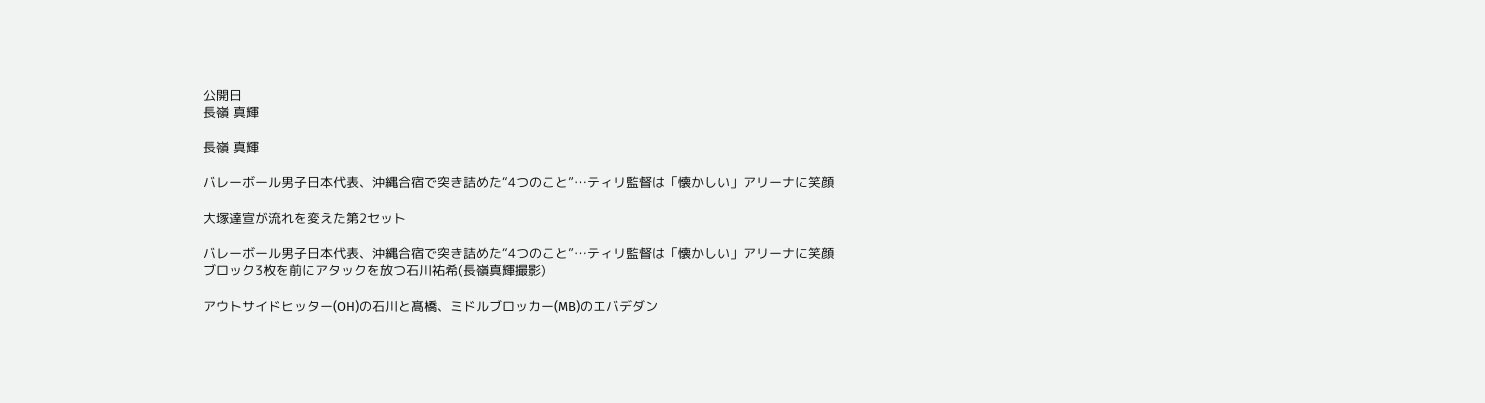公開日
長嶺 真輝

長嶺 真輝

バレーボール男子日本代表、沖縄合宿で突き詰めた“4つのこと”…ティリ監督は「懐かしい」アリーナに笑顔

大塚達宣が流れを変えた第2セット

バレーボール男子日本代表、沖縄合宿で突き詰めた“4つのこと”…ティリ監督は「懐かしい」アリーナに笑顔
ブロック3枚を前にアタックを放つ石川祐希(長嶺真輝撮影)

アウトサイドヒッター(OH)の石川と髙橋、ミドルブロッカー(MB)のエバデダン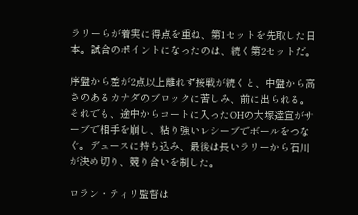ラリーらが着実に得点を重ね、第1セットを先取した日本。試合のポイントになったのは、続く第2セットだ。

序盤から差が2点以上離れず接戦が続くと、中盤から高さのあるカナダのブロックに苦しみ、前に出られる。それでも、途中からコートに入ったOHの大塚達宣がサーブで相手を崩し、粘り強いレシーブでボールをつなぐ。デュースに持ち込み、最後は長いラリーから石川が決め切り、競り合いを制した。

ロラン・ティリ監督は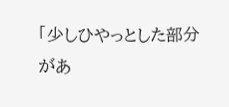「少しひやっとした部分があ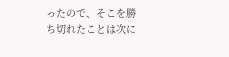ったので、そこを勝ち切れたことは次に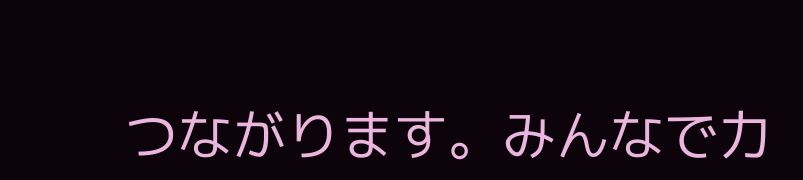つながります。みんなで力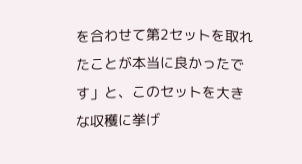を合わせて第2セットを取れたことが本当に良かったです」と、このセットを大きな収穫に挙げ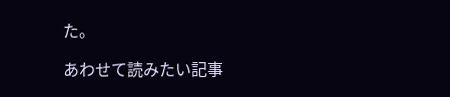た。

あわせて読みたい記事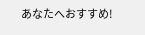あなたへおすすめ!